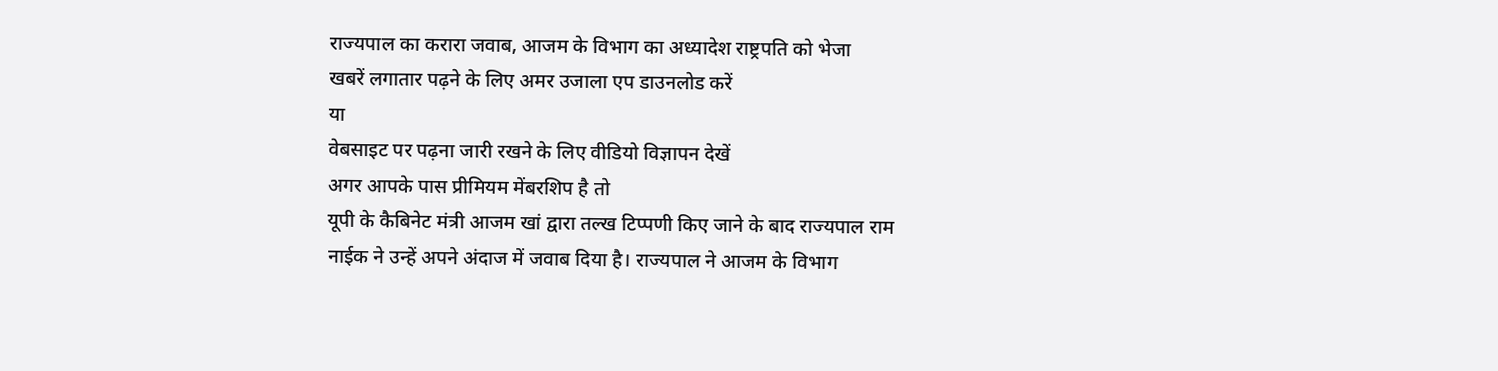राज्यपाल का करारा जवाब, आजम के विभाग का अध्यादेश राष्ट्रपति को भेजा
खबरें लगातार पढ़ने के लिए अमर उजाला एप डाउनलोड करें
या
वेबसाइट पर पढ़ना जारी रखने के लिए वीडियो विज्ञापन देखें
अगर आपके पास प्रीमियम मेंबरशिप है तो
यूपी के कैबिनेट मंत्री आजम खां द्वारा तल्ख टिप्पणी किए जाने के बाद राज्यपाल राम नाईक ने उन्हें अपने अंदाज में जवाब दिया है। राज्यपाल ने आजम के विभाग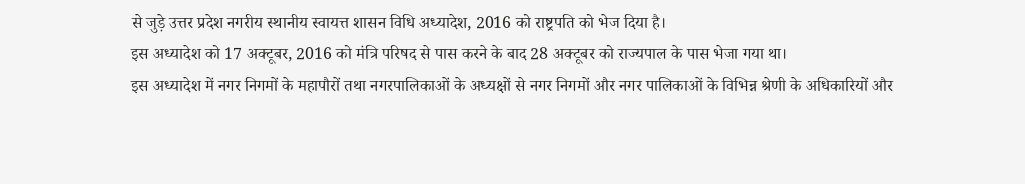से जुड़े उत्तर प्रदेश नगरीय स्थानीय स्वायत्त शासन विधि अध्यादेश, 2016 को राष्ट्रपति को भेज दिया है।
इस अध्यादेश को 17 अक्टूबर, 2016 को मंत्रि परिषद से पास करने के बाद 28 अक्टूबर को राज्यपाल के पास भेजा गया था।
इस अध्यादेश में नगर निगमों के महापौरों तथा नगरपालिकाओं के अध्यक्षों से नगर निगमों और नगर पालिकाओं के विभिन्न श्रेणी के अधिकारियों और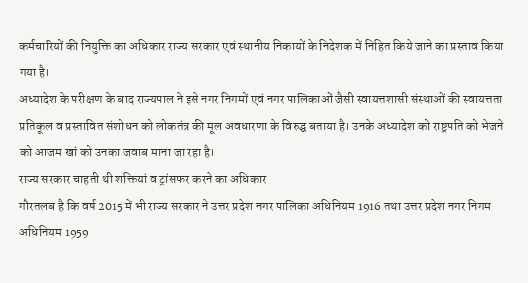कर्मचारियों की नियुक्ति का अधिकार राज्य सरकार एवं स्थानीय निकायों के निदेशक में निहित किये जाने का प्रस्ताव किया गया है।
अध्यादेश के परीक्षण के बाद राज्यपाल ने इसे नगर निगमों एवं नगर पालिकाओं जैसी स्वायत्तशासी संस्थाओं की स्वायत्तता प्रतिकूल व प्रस्तावित संशोधन को लोकतंत्र की मूल अवधारणा के विरुद्घ बताया है। उनके अध्यादेश को राष्ट्रपति को भेजने को आजम खां को उनका जवाब माना जा रहा है।
राज्य सरकार चाहती थी शक्तियां व ट्रांसफर करने का अधिकार
गौरतलब है कि वर्ष 2015 में भी राज्य सरकार ने उत्तर प्रदेश नगर पालिका अधिनियम 1916 तथा उत्तर प्रदेश नगर निगम अधिनियम 1959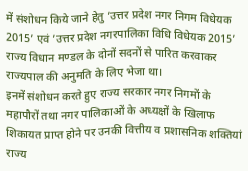में संशोधन किये जाने हेतु ’उत्तर प्रदेश नगर निगम विधेयक 2015’ एवं ’उत्तर प्रदेश नगरपालिका विधि विधेयक 2015’ राज्य विधान मण्डल के दोनों सदनों से पारित करवाकर राज्यपाल की अनुमति के लिए भेजा था।
इनमें संशोधन करते हुए राज्य सरकार नगर निगमों के महापौरों तथा नगर पालिकाओं के अध्यक्षों के खिलाफ शिकायत प्राप्त होने पर उनकी वित्तीय व प्रशासनिक शक्तियां राज्य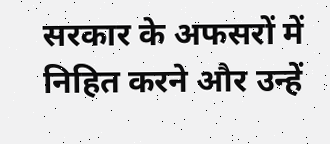सरकार के अफसरों में निहित करने और उन्हें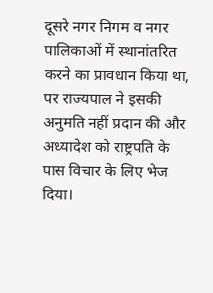दूसरे नगर निगम व नगर पालिकाओं में स्थानांतरित करने का प्रावधान किया था, पर राज्यपाल ने इसकी अनुमति नहीं प्रदान की और अध्यादेश को राष्ट्रपति के पास विचार के लिए भेज दिया।